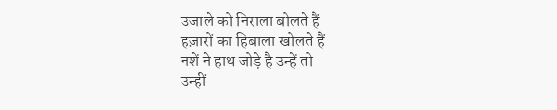उजाले को निराला बोलते हैं
हज़ारों का हिबाला खोलते हैं
नशें ने हाथ जोड़े है उन्हें तो
उन्हीं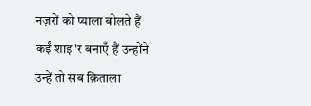नज़रों को प्याला बोलते हैं
कईं शाइ'र बनाएँ हैं उन्होंने
उन्हें तो सब क़िताला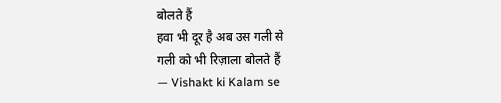बोलते हैं
हवा भी दूर है अब उस गली से
गली को भी रिज़ाला बोलते हैं
— Vishakt ki Kalam se